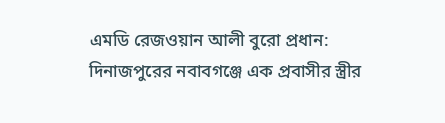এমডি রেজওয়ান আলী বুরো প্রধান:
দিনাজপুরের নবাবগঞ্জে এক প্রবাসীর স্ত্রীর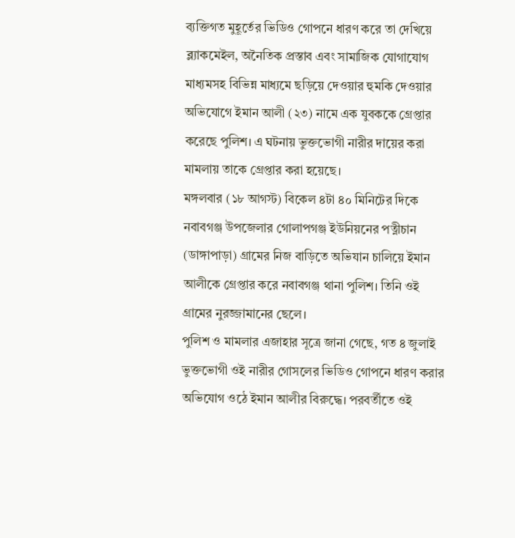ব্যক্তিগত মুহূর্তের ভিডিও গোপনে ধারণ করে তা দেখিয়ে ব্ল্যাকমেইল, অনৈতিক প্রস্তাব এবং সামাজিক যোগাযোগ মাধ্যমসহ বিভিন্ন মাধ্যমে ছড়িয়ে দেওয়ার হুমকি দেওয়ার অভিযোগে ইমান আলী (২৩) নামে এক যুবককে গ্রেপ্তার করেছে পুলিশ। এ ঘটনায় ভুক্তভোগী নারীর দায়ের করা মামলায় তাকে গ্রেপ্তার করা হয়েছে।
মঙ্গলবার (১৮ আগস্ট) বিকেল ৪টা ৪০ মিনিটের দিকে নবাবগঞ্জ উপজেলার গোলাপগঞ্জ ইউনিয়নের পত্নীচান (ডাঙ্গাপাড়া) গ্রামের নিজ বাড়িতে অভিযান চালিয়ে ইমান আলীকে গ্রেপ্তার করে নবাবগঞ্জ থানা পুলিশ। তিনি ওই গ্রামের নুরজ্জামানের ছেলে।
পুলিশ ও মামলার এজাহার সূত্রে জানা গেছে, গত ৪ জুলাই ভুক্তভোগী ওই নারীর গোসলের ভিডিও গোপনে ধারণ করার অভিযোগ ওঠে ইমান আলীর বিরুদ্ধে। পরবর্তীতে ওই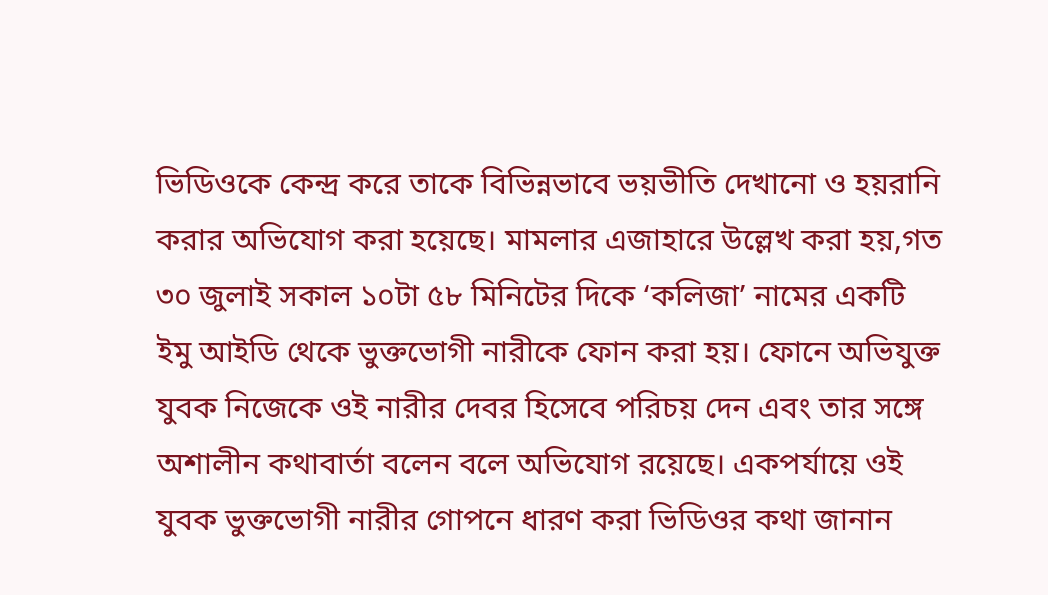ভিডিওকে কেন্দ্র করে তাকে বিভিন্নভাবে ভয়ভীতি দেখানো ও হয়রানি করার অভিযোগ করা হয়েছে। মামলার এজাহারে উল্লেখ করা হয়,গত ৩০ জুলাই সকাল ১০টা ৫৮ মিনিটের দিকে ‘কলিজা’ নামের একটি ইমু আইডি থেকে ভুক্তভোগী নারীকে ফোন করা হয়। ফোনে অভিযুক্ত যুবক নিজেকে ওই নারীর দেবর হিসেবে পরিচয় দেন এবং তার সঙ্গে অশালীন কথাবার্তা বলেন বলে অভিযোগ রয়েছে। একপর্যায়ে ওই যুবক ভুক্তভোগী নারীর গোপনে ধারণ করা ভিডিওর কথা জানান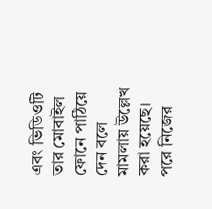এবং ভিডিওটি তার মোবাইল ফোনে পাঠিয়ে দেন বলে মামলায় উল্লেখ করা হয়েছে। পরে নিজের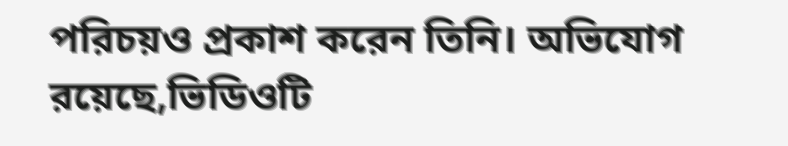পরিচয়ও প্রকাশ করেন তিনি। অভিযোগ রয়েছে,ভিডিওটি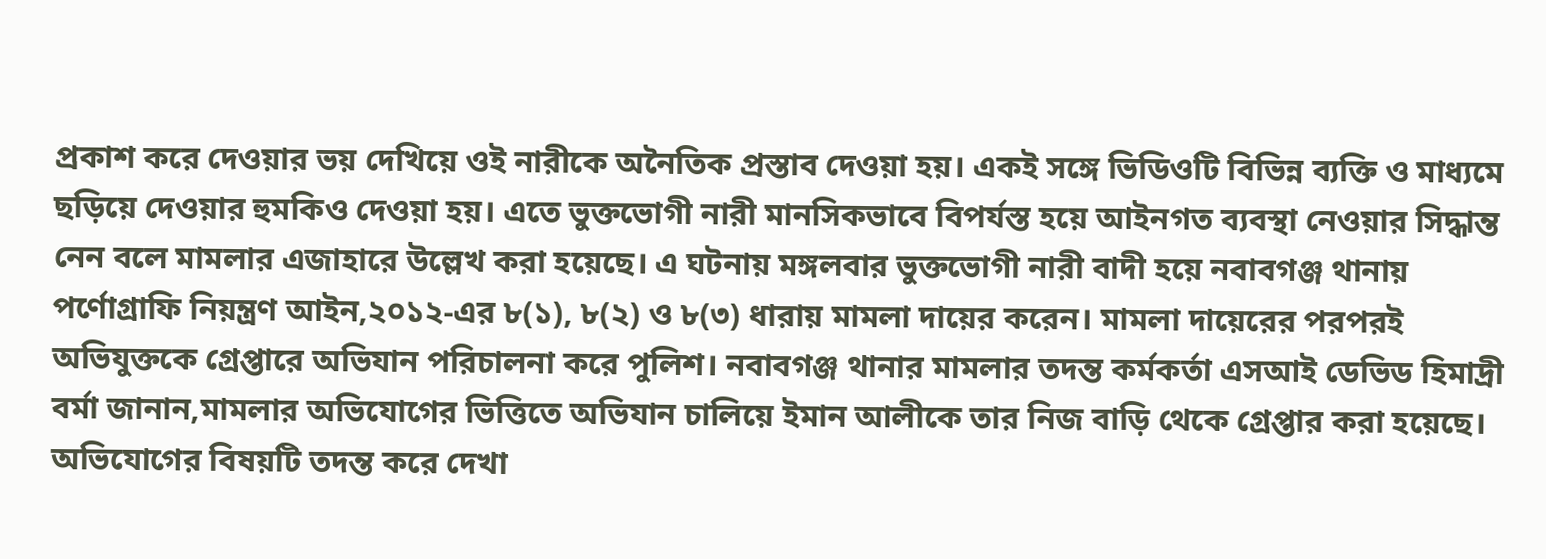প্রকাশ করে দেওয়ার ভয় দেখিয়ে ওই নারীকে অনৈতিক প্রস্তাব দেওয়া হয়। একই সঙ্গে ভিডিওটি বিভিন্ন ব্যক্তি ও মাধ্যমে ছড়িয়ে দেওয়ার হুমকিও দেওয়া হয়। এতে ভুক্তভোগী নারী মানসিকভাবে বিপর্যস্ত হয়ে আইনগত ব্যবস্থা নেওয়ার সিদ্ধান্ত নেন বলে মামলার এজাহারে উল্লেখ করা হয়েছে। এ ঘটনায় মঙ্গলবার ভুক্তভোগী নারী বাদী হয়ে নবাবগঞ্জ থানায় পর্ণোগ্রাফি নিয়ন্ত্রণ আইন,২০১২-এর ৮(১), ৮(২) ও ৮(৩) ধারায় মামলা দায়ের করেন। মামলা দায়েরের পরপরই অভিযুক্তকে গ্রেপ্তারে অভিযান পরিচালনা করে পুলিশ। নবাবগঞ্জ থানার মামলার তদন্ত কর্মকর্তা এসআই ডেভিড হিমাদ্রী বর্মা জানান,মামলার অভিযোগের ভিত্তিতে অভিযান চালিয়ে ইমান আলীকে তার নিজ বাড়ি থেকে গ্রেপ্তার করা হয়েছে। অভিযোগের বিষয়টি তদন্ত করে দেখা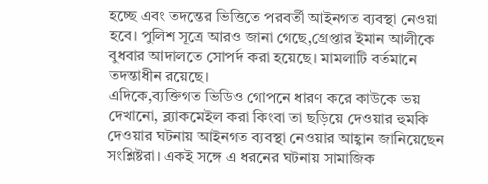হচ্ছে এবং তদন্তের ভিত্তিতে পরবর্তী আইনগত ব্যবস্থা নেওয়া হবে। পুলিশ সূত্রে আরও জানা গেছে,গ্রেপ্তার ইমান আলীকে বুধবার আদালতে সোপর্দ করা হয়েছে। মামলাটি বর্তমানে তদন্তাধীন রয়েছে।
এদিকে,ব্যক্তিগত ভিডিও গোপনে ধারণ করে কাউকে ভয় দেখানো, ব্ল্যাকমেইল করা কিংবা তা ছড়িয়ে দেওয়ার হুমকি দেওয়ার ঘটনায় আইনগত ব্যবস্থা নেওয়ার আহ্বান জানিয়েছেন সংশ্লিষ্টরা। একই সঙ্গে এ ধরনের ঘটনায় সামাজিক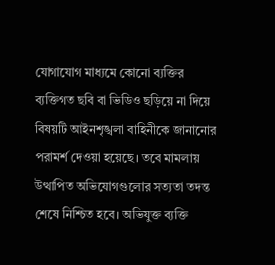যোগাযোগ মাধ্যমে কোনো ব্যক্তির ব্যক্তিগত ছবি বা ভিডিও ছড়িয়ে না দিয়ে বিষয়টি আইনশৃঙ্খলা বাহিনীকে জানানোর পরামর্শ দেওয়া হয়েছে। তবে মামলায় উত্থাপিত অভিযোগগুলোর সত্যতা তদন্ত শেষে নিশ্চিত হবে। অভিযুক্ত ব্যক্তি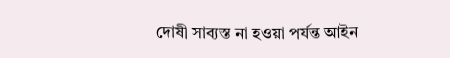দোষী সাব্যস্ত না হওয়া পর্যন্ত আইন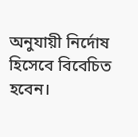অনুযায়ী নির্দোষ হিসেবে বিবেচিত হবেন।